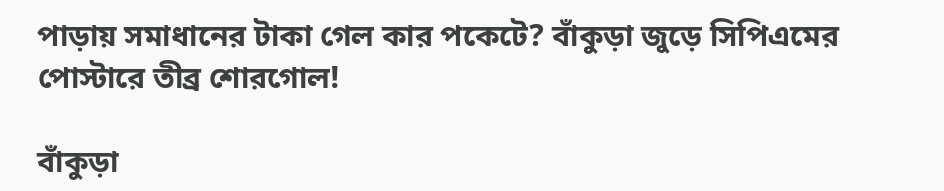পাড়ায় সমাধানের টাকা গেল কার পকেটে? বাঁকুড়া জুড়ে সিপিএমের পোস্টারে তীব্র শোরগোল!

বাঁকুড়া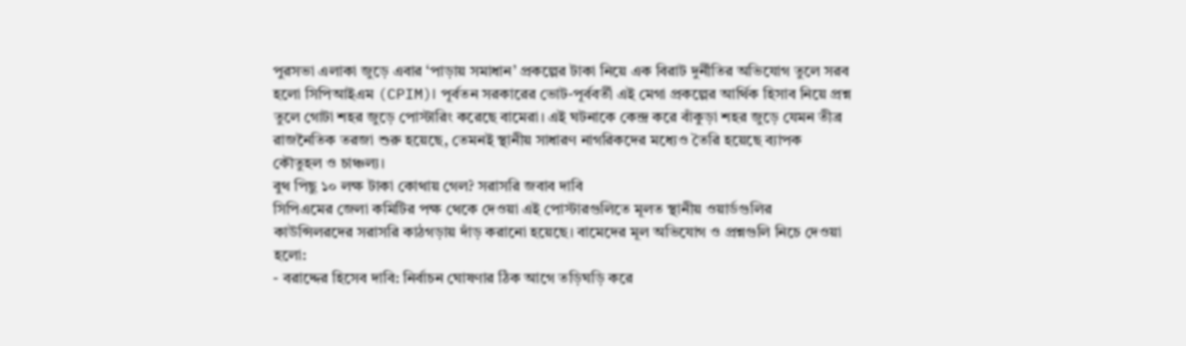পুরসভা এলাকা জুড়ে এবার ‘পাড়ায় সমাধান’ প্রকল্পের টাকা নিয়ে এক বিরাট দুর্নীতির অভিযোগ তুলে সরব হলো সিপিআইএম (CPIM)। পূর্বতন সরকারের ভোট-পূর্ববর্তী এই মেগা প্রকল্পের আর্থিক হিসাব নিয়ে প্রশ্ন তুলে গোটা শহর জুড়ে পোস্টারিং করেছে বামেরা। এই ঘটনাকে কেন্দ্র করে বাঁকুড়া শহর জুড়ে যেমন তীব্র রাজনৈতিক তরজা শুরু হয়েছে, তেমনই স্থানীয় সাধারণ নাগরিকদের মধ্যেও তৈরি হয়েছে ব্যাপক কৌতুহল ও চাঞ্চল্য।
বুথ পিছু ১০ লক্ষ টাকা কোথায় গেল? সরাসরি জবাব দাবি
সিপিএমের জেলা কমিটির পক্ষ থেকে দেওয়া এই পোস্টারগুলিতে মূলত স্থানীয় ওয়ার্ডগুলির কাউন্সিলরদের সরাসরি কাঠগড়ায় দাঁড় করানো হয়েছে। বামেদের মূল অভিযোগ ও প্রশ্নগুলি নিচে দেওয়া হলো:
- বরাদ্দের হিসেব দাবি: নির্বাচন ঘোষণার ঠিক আগে তড়িঘড়ি করে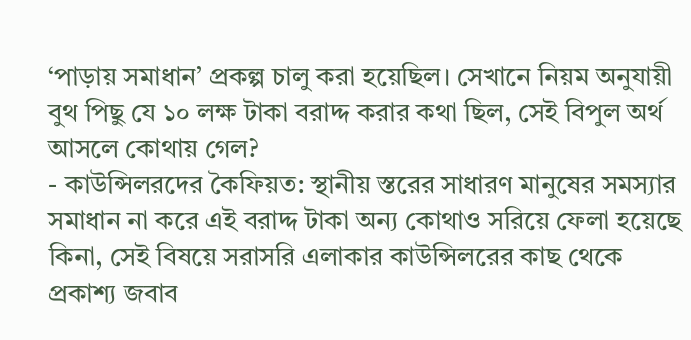‘পাড়ায় সমাধান’ প্রকল্প চালু করা হয়েছিল। সেখানে নিয়ম অনুযায়ী বুথ পিছু যে ১০ লক্ষ টাকা বরাদ্দ করার কথা ছিল, সেই বিপুল অর্থ আসলে কোথায় গেল?
- কাউন্সিলরদের কৈফিয়ত: স্থানীয় স্তরের সাধারণ মানুষের সমস্যার সমাধান না করে এই বরাদ্দ টাকা অন্য কোথাও সরিয়ে ফেলা হয়েছে কিনা, সেই বিষয়ে সরাসরি এলাকার কাউন্সিলরের কাছ থেকে প্রকাশ্য জবাব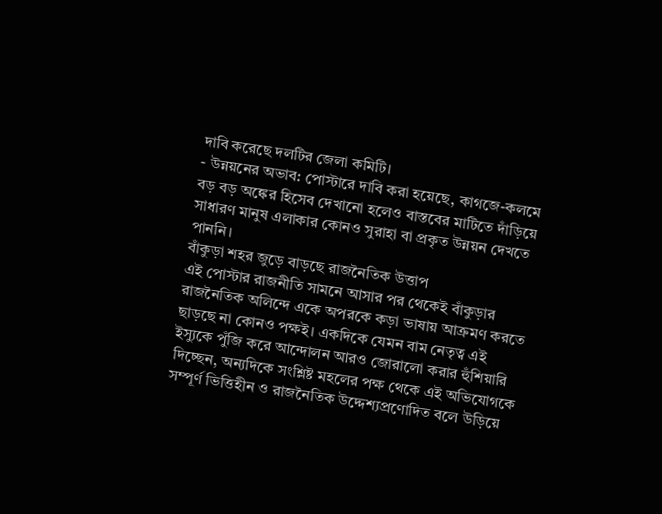দাবি করেছে দলটির জেলা কমিটি।
- উন্নয়নের অভাব: পোস্টারে দাবি করা হয়েছে, কাগজে-কলমে বড় বড় অঙ্কের হিসেব দেখানো হলেও বাস্তবের মাটিতে দাঁড়িয়ে সাধারণ মানুষ এলাকার কোনও সুরাহা বা প্রকৃত উন্নয়ন দেখতে পাননি।
বাঁকুড়া শহর জুড়ে বাড়ছে রাজনৈতিক উত্তাপ
এই পোস্টার রাজনীতি সামনে আসার পর থেকেই বাঁকুড়ার রাজনৈতিক অলিন্দে একে অপরকে কড়া ভাষায় আক্রমণ করতে ছাড়ছে না কোনও পক্ষই। একদিকে যেমন বাম নেতৃত্ব এই ইস্যুকে পুঁজি করে আন্দোলন আরও জোরালো করার হুঁশিয়ারি দিচ্ছেন, অন্যদিকে সংশ্লিষ্ট মহলের পক্ষ থেকে এই অভিযোগকে সম্পূর্ণ ভিত্তিহীন ও রাজনৈতিক উদ্দেশ্যপ্রণোদিত বলে উড়িয়ে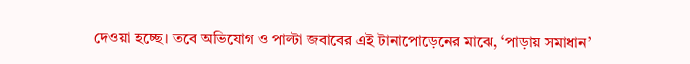দেওয়া হচ্ছে। তবে অভিযোগ ও পাল্টা জবাবের এই টানাপোড়েনের মাঝে, ‘পাড়ায় সমাধান’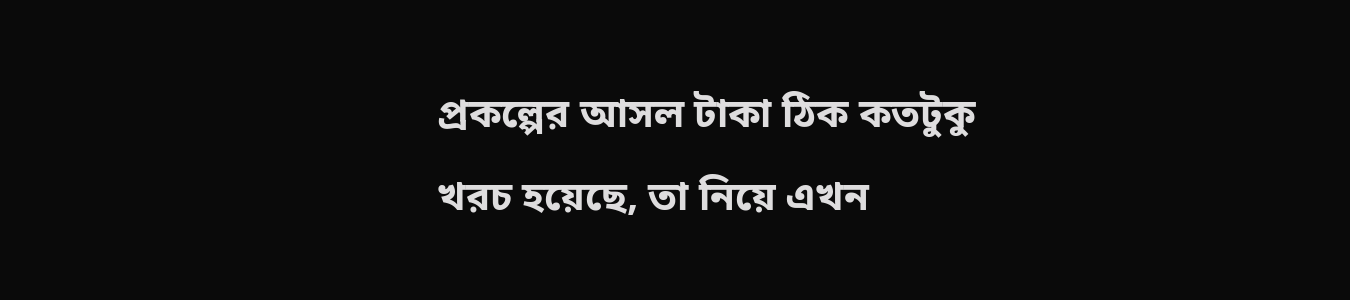প্রকল্পের আসল টাকা ঠিক কতটুকু খরচ হয়েছে, তা নিয়ে এখন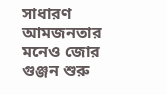সাধারণ আমজনতার মনেও জোর গুঞ্জন শুরু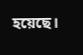হয়েছে।